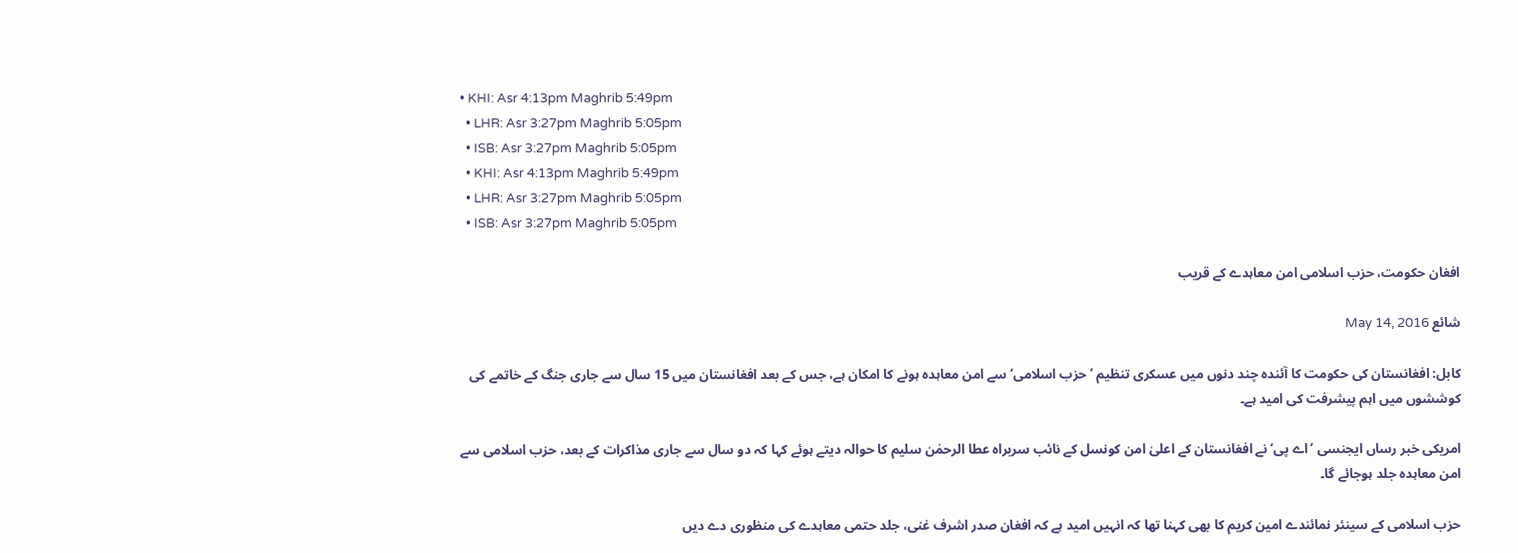• KHI: Asr 4:13pm Maghrib 5:49pm
  • LHR: Asr 3:27pm Maghrib 5:05pm
  • ISB: Asr 3:27pm Maghrib 5:05pm
  • KHI: Asr 4:13pm Maghrib 5:49pm
  • LHR: Asr 3:27pm Maghrib 5:05pm
  • ISB: Asr 3:27pm Maghrib 5:05pm

افغان حکومت، حزب اسلامی امن معاہدے کے قریب

شائع May 14, 2016

کابل: افغانستان کی حکومت کا آئندہ چند دنوں میں عسکری تنظیم ’حزب اسلامی‘ سے امن معاہدہ ہونے کا امکان ہے، جس کے بعد افغانستان میں 15 سال سے جاری جنگ کے خاتمے کی کوششوں میں اہم پیشرفت کی امید ہے۔

امریکی خبر رساں ایجنسی ’اے پی‘ نے افغانستان کے اعلیٰ امن کونسل کے نائب سربراہ عطا الرحمٰن سلیم کا حوالہ دیتے ہوئے کہا کہ دو سال سے جاری مذاکرات کے بعد، حزب اسلامی سے امن معاہدہ جلد ہوجائے گا۔

حزب اسلامی کے سینئر نمائندے امین کریم کا بھی کہنا تھا کہ انہیں امید ہے کہ افغان صدر اشرف غنی، جلد حتمی معاہدے کی منظوری دے دیں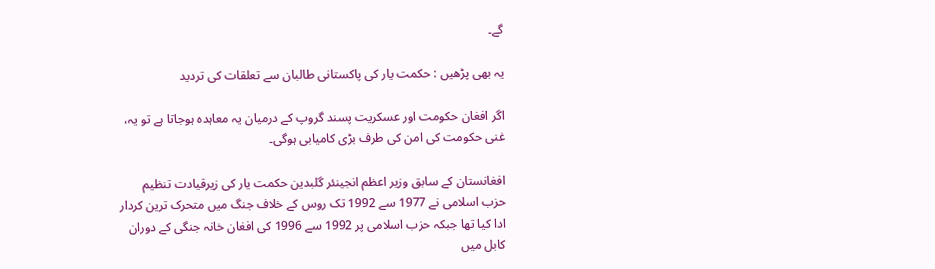گے۔

یہ بھی پڑھیں : حکمت یار کی پاکستانی طالبان سے تعلقات کی تردید

اگر افغان حکومت اور عسکریت پسند گروپ کے درمیان یہ معاہدہ ہوجاتا ہے تو یہ، غنی حکومت کی امن کی طرف بڑی کامیابی ہوگی۔

افغانستان کے سابق وزیر اعظم انجینئر گلبدین حکمت یار کی زیرقیادت تنظیم حزب اسلامی نے 1977 سے 1992 تک روس کے خلاف جنگ میں متحرک ترین کردار ادا کیا تھا جبکہ حزب اسلامی پر 1992 سے 1996 کی افغان خانہ جنگی کے دوران کابل میں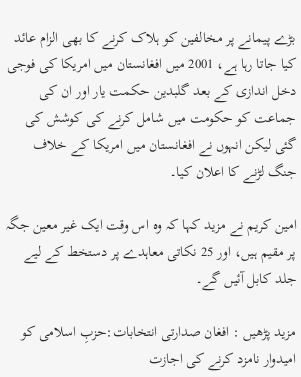بڑے پیمانے پر مخالفین کو ہلاک کرنے کا بھی الزام عائد کیا جاتا رہا ہے، 2001 میں افغانستان میں امریکا کی فوجی دخل اندازی کے بعد گلبدین حکمت یار اور ان کی جماعت کو حکومت میں شامل کرنے کی کوشش کی گئی لیکن انہوں نے افغانستان میں امریکا کے خلاف جنگ لڑنے کا اعلان کیا۔

امین کریم نے مزید کہا کہ وہ اس وقت ایک غیر معین جگہ پر مقیم ہیں، اور 25 نکاتی معاہدے پر دستخط کے لیے جلد کابل آئیں گے۔

مزید پڑھیں : افغان صدارتی انتخابات:حزبِ اسلامی کو امیدوار نامزد کرنے کی اجازت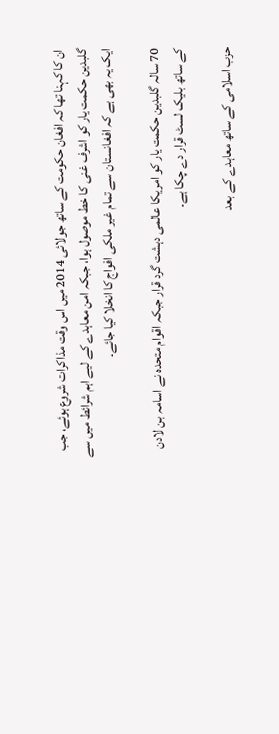ان کا کہنا تھا کہ افغان حکومت کے ساتھ جولائی 2014 میں اس وقت مذاکرات شروع ہوئے، جب گلبدین حکمت یار کو اشرف غنی کا خط موصول ہوا، جبکہ امن معاہدے کے لیے اہم شرائط میں سے ایک یہ بھی ہے کہ افغانستان سے تمام غیر ملکی افواج کا انخلا کیا جائے۔

70 سالہ گلبدین حکمت یار کو امریکا عالمی دہشت گرد قرار جبکہ اقوام متحدہ نے اسامہ بن لادن کے ساتھ بلیک لسٹ قرار دے چکا ہے۔

حزب اسلامی کے ساتھ معاہدے کے بعد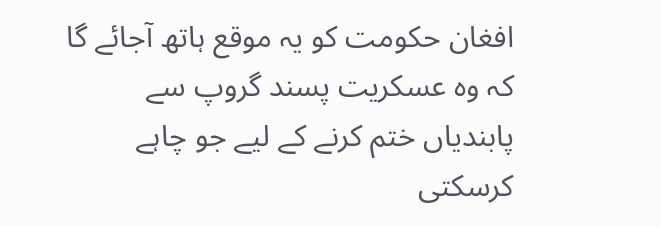افغان حکومت کو یہ موقع ہاتھ آجائے گا کہ وہ عسکریت پسند گروپ سے پابندیاں ختم کرنے کے لیے جو چاہے کرسکتی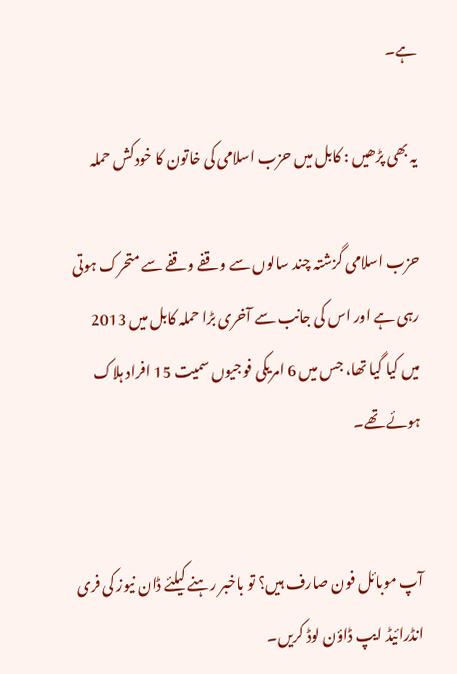ہے۔

یہ بھی پڑھیں : کابل میں حزب اسلامی کی خاتون کا خودکش حملہ

حزب اسلامی گزشتہ چند سالوں سے وقفے وقفے سے متحرک ہوتی رہی ہے اور اس کی جانب سے آخری بڑا حملہ کابل میں 2013 میں کیا گیا تھا، جس میں 6 امریکی فوجیوں سمیت 15 افراد ہلاک ہوئے تھے۔


آپ موبائل فون صارف ہیں؟ تو باخبر رہنے کیلئے ڈان نیوز کی فری انڈرائیڈ ایپ ڈاؤن لوڈ کریں۔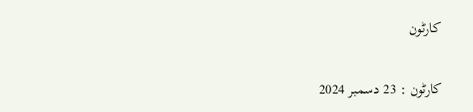کارٹون

کارٹون : 23 دسمبر 2024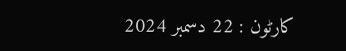کارٹون : 22 دسمبر 2024